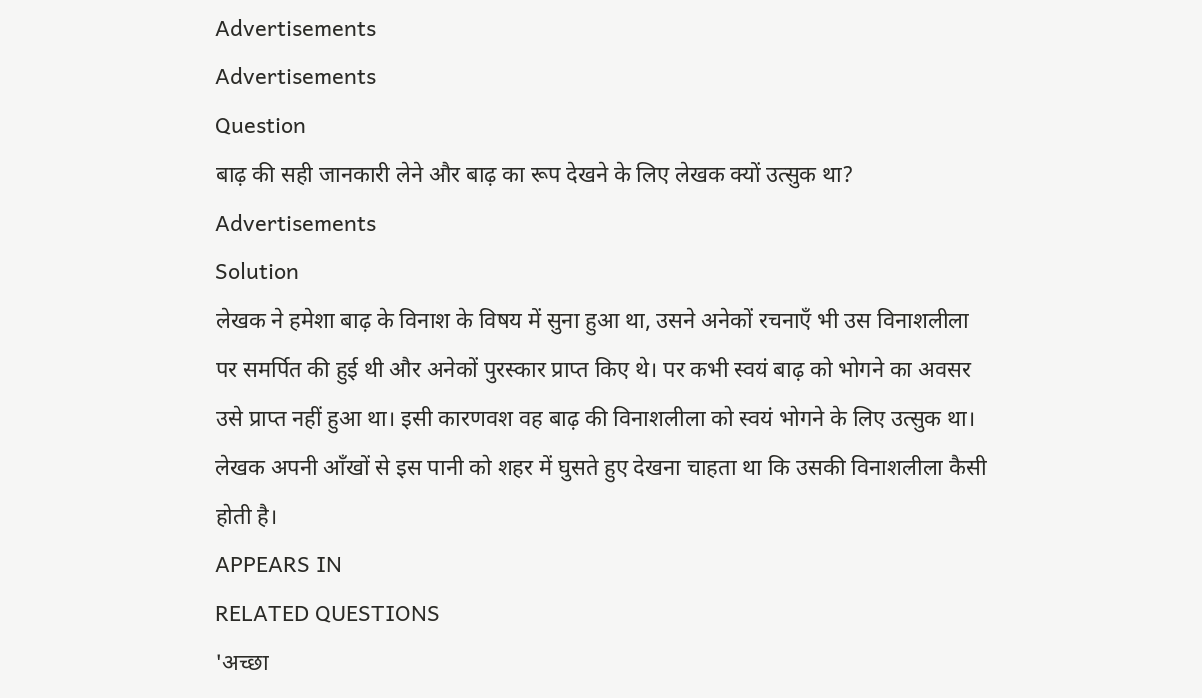Advertisements
Advertisements
Question
बाढ़ की सही जानकारी लेने और बाढ़ का रूप देखने के लिए लेखक क्यों उत्सुक था?
Advertisements
Solution
लेखक ने हमेशा बाढ़ के विनाश के विषय में सुना हुआ था, उसने अनेकों रचनाएँ भी उस विनाशलीला पर समर्पित की हुई थी और अनेकों पुरस्कार प्राप्त किए थे। पर कभी स्वयं बाढ़ को भोगने का अवसर उसे प्राप्त नहीं हुआ था। इसी कारणवश वह बाढ़ की विनाशलीला को स्वयं भोगने के लिए उत्सुक था। लेखक अपनी आँखों से इस पानी को शहर में घुसते हुए देखना चाहता था कि उसकी विनाशलीला कैसी होती है।
APPEARS IN
RELATED QUESTIONS
'अच्छा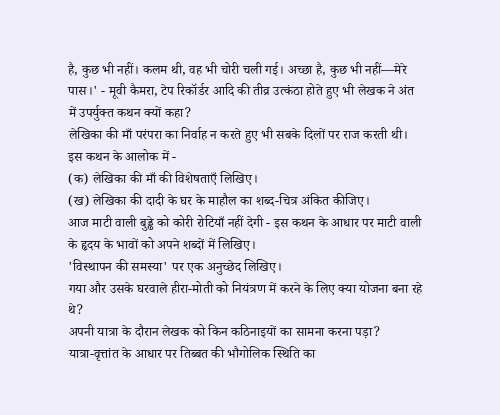है, कुछ भी नहीं। कलम थी, वह भी चोरी चली गई। अच्छा है, कुछ भी नहीं—मेरे पास।' - मूवी कैमरा, टेप रिकॉर्डर आदि की तीव्र उत्कंठा होते हुए भी लेखक ने अंत में उपर्युक्त कथन क्यों कहा?
लेखिका की माँ परंपरा का निर्वाह न करते हुए भी सबके दिलों पर राज करती थी। इस कथन के आलोक में -
(क) लेखिका की माँ की विशेषताएँ लिखिए।
(ख) लेखिका की दादी के घर के माहौल का शब्द-चित्र अंकित कीजिए।
आज माटी वाली बुड्ढे को कोरी रोटियाँ नहीं देगी - इस कथन के आधार पर माटी वाली के हृदय के भावों को अपने शब्दों में लिखिए।
'विस्थापन की समस्या' पर एक अनुच्छेद लिखिए।
गया और उसके घरवाले हीरा-मोती को नियंत्रण में करने के लिए क्या योजना बना रहे थे?
अपनी यात्रा के दौरान लेखक को किन कठिनाइयों का सामना करना पड़ा?
यात्रा-वृत्तांत के आधार पर तिब्बत की भौगोलिक स्थिति का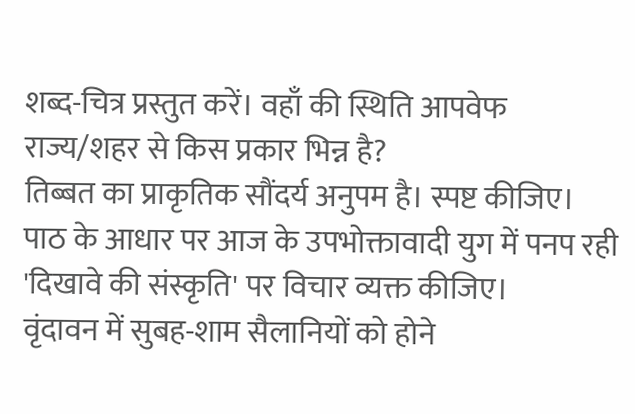शब्द-चित्र प्रस्तुत करें। वहाँ की स्थिति आपवेफ राज्य/शहर से किस प्रकार भिन्न है?
तिब्बत का प्राकृतिक सौंदर्य अनुपम है। स्पष्ट कीजिए।
पाठ के आधार पर आज के उपभोक्तावादी युग में पनप रही 'दिखावे की संस्कृति' पर विचार व्यक्त कीजिए।
वृंदावन में सुबह-शाम सैलानियों को होने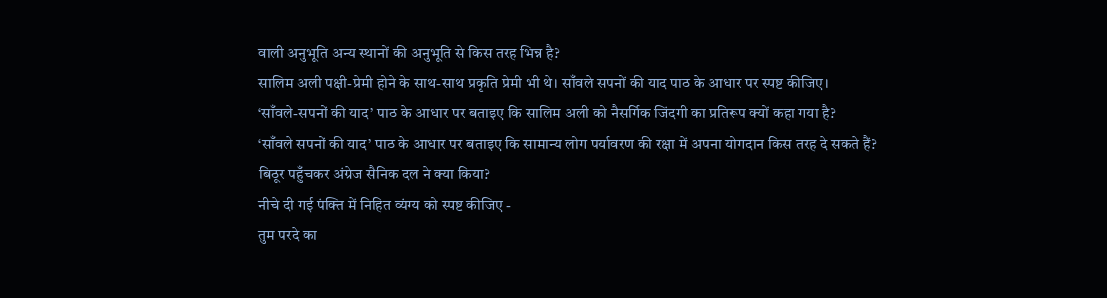वाली अनुभूति अन्य स्थानों की अनुभूति से किस तरह भिन्न है?
सालिम अली पक्षी-प्रेमी होने के साथ-साथ प्रकृति प्रेमी भी थे। साँवले सपनों की याद पाठ के आधार पर स्पष्ट कीजिए।
‘साँवले-सपनों की याद’ पाठ के आधार पर बताइए कि सालिम अली को नैसर्गिक जिंदगी का प्रतिरूप क्यों कहा गया है?
‘साँवले सपनों की याद’ पाठ के आधार पर बताइए कि सामान्य लोग पर्यावरण की रक्षा में अपना योगदान किस तरह दे सकते हैं?
बिठूर पहुँचकर अंग्रेज सैनिक दल ने क्या किया?
नीचे दी गई पंक्ति में निहित व्यंग्य को स्पष्ट कीजिए -
तुम परदे का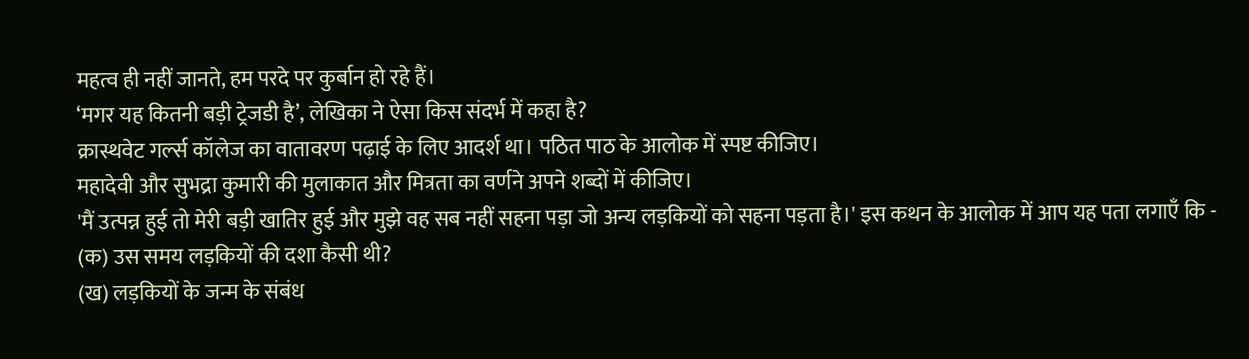महत्व ही नहीं जानते, हम परदे पर कुर्बान हो रहे हैं।
‘मगर यह कितनी बड़ी ट्रेजडी है’, लेखिका ने ऐसा किस संदर्भ में कहा है?
क्रास्थवेट गर्ल्स कॉलेज का वातावरण पढ़ाई के लिए आदर्श था। पठित पाठ के आलोक में स्पष्ट कीजिए।
महादेवी और सुभद्रा कुमारी की मुलाकात और मित्रता का वर्णने अपने शब्दों में कीजिए।
'मैं उत्पन्न हुई तो मेरी बड़ी खातिर हुई और मुझे वह सब नहीं सहना पड़ा जो अन्य लड़कियों को सहना पड़ता है।' इस कथन के आलोक में आप यह पता लगाएँ कि -
(क) उस समय लड़कियों की दशा कैसी थी?
(ख) लड़कियों के जन्म के संबंध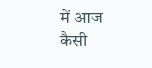में आज कैसी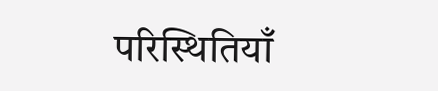परिस्थितियाँ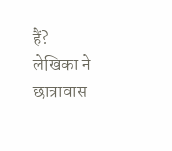हैं?
लेखिका ने छात्रावास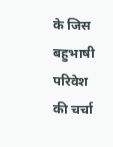के जिस बहुभाषी परिवेश की चर्चा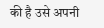की है उसे अपनी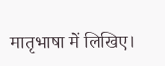मातृभाषा में लिखिए।